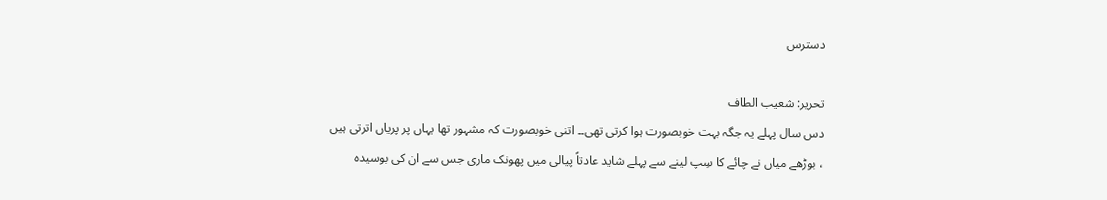دسترس

تحریر: شعیب الطاف
دس سال پہلے یہ جگہ بہت خوبصورت ہوا کرتی تھی۔۔ اتنی خوبصورت کہ مشہور تھا یہاں پر پریاں اترتی ہیں ، بوڑھے میاں نے چائے کا سِپ لینے سے پہلے شاید عادتاً پیالی میں پھونک ماری جس سے ان کی بوسیدہ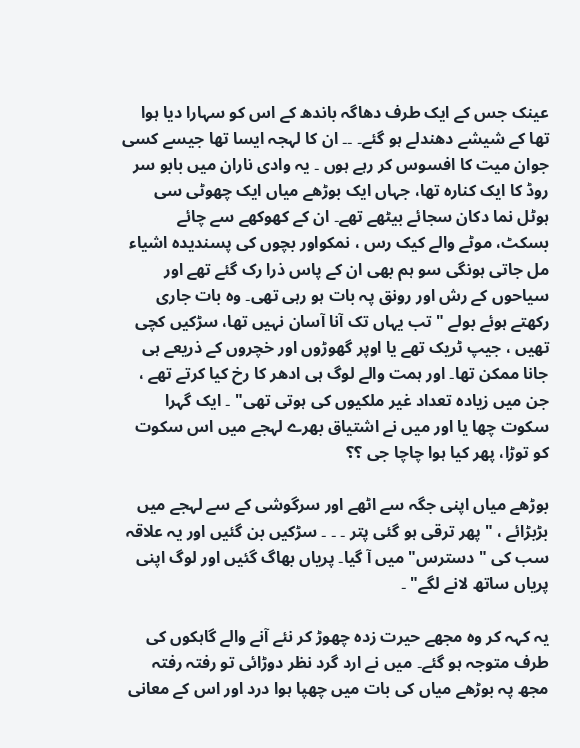عینک جس کے ایک طرف دھاگہ باندھ کے اس کو سہارا دیا ہوا تھا کے شیشے دھندلے ہو گئے۔ ۔۔ ان کا لہجہ ایسا تھا جیسے کسی جوان میت کا افسوس کر رہے ہوں ۔ یہ وادی ناران میں بابو سر روڈ کا ایک کنارہ تھا، جہاں ایک بوڑھے میاں ایک چھوٹی سی ہوٹل نما دکان سجائے بیٹھے تھے۔ ان کے کھوکھے سے چائے بسکٹ، موٹے والے کیک رس ، نمکواور بچوں کی پسندیدہ اشیاء مل جاتی ہونگی سو ہم بھی ان کے پاس ذرا رک گئے تھے اور سیاحوں کے رش اور رونق پہ بات ہو رہی تھی۔ وہ بات جاری رکھتے ہوئے بولے " تب یہاں تک آنا آسان نہیں تھا، سڑکیں کچی تھیں ، جیپ ٹریک تھے یا اوپر گھوڑوں اور خچروں کے ذریعے ہی جانا ممکن تھا۔ اور ہمت والے لوگ ہی ادھر کا رخ کیا کرتے تھے ، جن میں زیادہ تعداد غیر ملکیوں کی ہوتی تھی" ۔ ایک گہرا سکوت چھا یا اور میں نے اشتیاق بھرے لہجے میں اس سکوت کو توڑا، پھر کیا ہوا چاچا جی ؟؟

بوڑھے میاں اپنی جگہ سے اٹھے اور سرگوشی کے سے لہجے میں بڑبڑائے ، " پھر ترقی ہو گئی پتر ۔ ۔ ۔ سڑکیں بن گئیں اور یہ علاقہ سب کی " دسترس" میں آ گیا۔ پریاں بھاگ گئیں اور لوگ اپنی پریاں ساتھ لانے لگے" ۔

یہ کہہ کر وہ مجھے حیرت زدہ چھوڑ کر نئے آنے والے گاہکوں کی طرف متوجہ ہو گئے۔ میں نے ارد گرد نظر دوڑائی تو رفتہ رفتہ مجھ پہ بوڑھے میاں کی بات میں چھپا ہوا درد اور اس کے معانی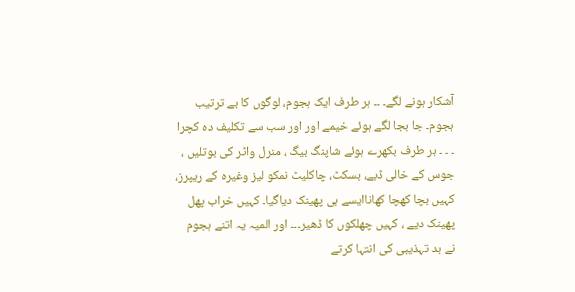آشکار ہونے لگے۔ ۔۔ ہر طرف ایک ہجوم، لوگوں کا بے ترتیب ہجوم۔ جا بجا لگے ہوئے خیمے اور اور سب سے تکلیف دہ کچرا ۔ ۔ ۔ ہر طرف بکھرے ہوئے شاپنگ بیگ ، منرل واٹر کی بوتلیں ، جوس کے خالی ڈبے، بسکٹ، چاکلیٹ نمکو لیز وغیرہ کے ریپرز، کہیں بچا کھچا کھاناایسے ہی پھینک دیاگیا۔ کہیں خراب پھل پھینک دیے ، کہیں چھلکوں کا ڈھیر۔۔۔ اور المیہ یہ اتنے ہجوم نے بد تہذیبی کی انتہا کرتے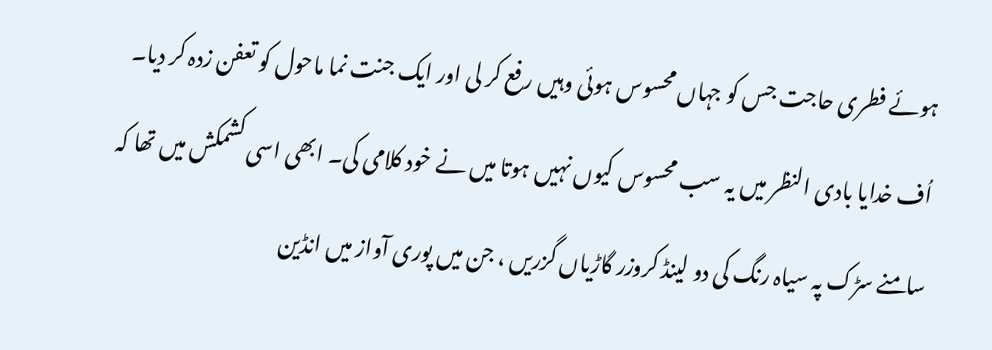ہوئے فطری حاجت جس کو جہاں محسوس ہوئی وہیں رفع کر لی اور ایک جنت نما ماحول کو تعفن زدہ کر دیا۔ اُف خدایا بادی النظر میں یہ سب محسوس کیوں نہیں ہوتا میں نے خود کلامی کی۔ ابھی اسی کشمکش میں تھا کہ سامنے سڑک پہ سیاہ رنگ کی دو لینڈ کروزر گاڑیاں گزریں ، جن میں پوری آواز میں انڈین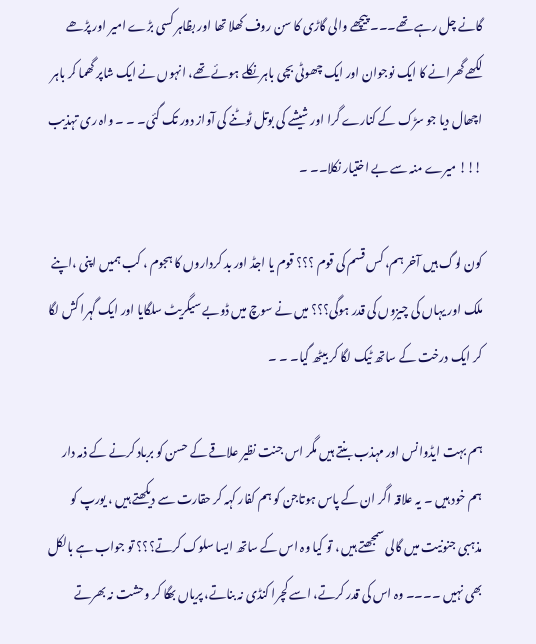گانے چل رہے تھے۔۔۔ پیچھے والی گاڑی کا سن روف کھلا تھا اور بظاہر کسی بڑے امیر اور پڑھے لکھے گھرانے کا ایک نوجوان اور ایک چھوٹی بچی باہر نکلے ہوئے تھے، انہوں نے ایک شاپر گھما کر باہر اچھال دیا جو سڑک کے کنارے گرا اور شیشے کی بوتل ٹوٹنے کی آواز دور تک گئی۔ ۔ ۔ واہ ری تہذیب !!! میرے منہ سے بے اختیار نکلا۔۔ ۔

کون لوگ ہیں آخر ہم، کس قسم کی قوم ؟؟؟ قوم یا اجڈ اور بد کرداروں کا ہجوم ، کب ہمیں اپنی ،اپنے ملک اور یہاں کی چیزوں کی قدر ہوگی؟؟؟ میں نے سوچ میں ڈوبے سیگریٹ سلگایا اور ایک گہرا کش لگا کر ایک درخت کے ساتھ ٹیک لگا کر بیٹھ گیا۔ ۔ ۔

ہم بہت ایڈوانس اور مہذب بنتے ہیں مگر اس جنت نظیر علاقے کے حسن کو برباد کرنے کے ذمہ دار ہم خود ہیں ۔ یہ علاقہ اگر ان کے پاس ہوتاجن کو ہم کفار کہہ کر حقارت سے دیکھتے ہیں ، یورپ کو مذہبی جنونیت میں گالی سمجھتے ہیں ، تو کیا وہ اس کے ساتھ ایسا سلوک کرتے؟؟؟ تو جواب ہے بالکل بھی نہیں ۔۔۔۔ وہ اس کی قدر کرتے، اسے کچرا کنڈی نہ بناتے، پریاں بھگا کر وحشت نہ بھرتے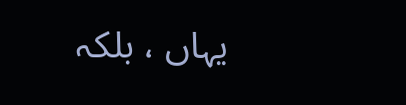یہاں ، بلکہ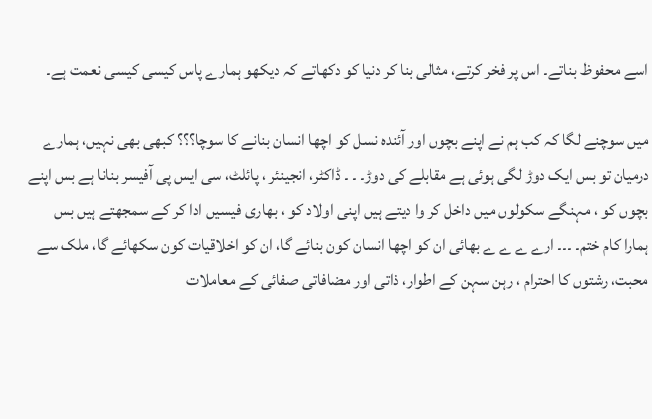اسے محفوظ بناتے۔ اس پر فخر کرتے، مثالی بنا کر دنیا کو دکھاتے کہ دیکھو ہمارے پاس کیسی کیسی نعمت ہے۔

میں سوچنے لگا کہ کب ہم نے اپنے بچوں اور آئندہ نسل کو اچھا انسان بنانے کا سوچا؟؟؟ کبھی بھی نہیں، ہمارے درمیان تو بس ایک دوڑ لگی ہوئی ہے مقابلے کی دوڑ۔ ۔ ۔ ڈاکٹر، انجینئر ، پائلٹ، سی ایس پی آفیسر بنانا ہے بس اپنے بچوں کو ، مہنگے سکولوں میں داخل کر وا دیتے ہیں اپنی اولاد کو ، بھاری فیسیں ادا کر کے سمجھتے ہیں بس ہمارا کام ختم۔ ۔۔۔ ارے ے ے ے بھائی ان کو اچھا انسان کون بنائے گا، ان کو اخلاقیات کون سکھائے گا، ملک سے محبت، رشتوں کا احترام ، رہن سہن کے اطوار، ذاتی اور مضافاتی صفائی کے معاملات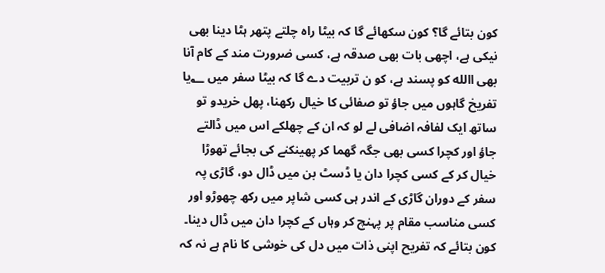کون بتائے گا؟ کون سکھائے گا کہ بیٹا راہ چلتے پتھر ہٹا دینا بھی نیکی ہے، اچھی بات بھی صدقہ ہے، کسی ضرورت مند کے کام آنا بھی االله کو پسند ہے، کو ن تربیت دے گا کہ بیٹا سفر میں ؂یا تفریخ گاہوں میں جاؤ تو صفائی کا خیال رکھنا، پھل خریدو تو ساتھ ایک لفافہ اضافی لے لو کہ ان کے چھلکے اس میں ڈالتے جاؤ اور کچرا کسی بھی جگہ گھما کر پھینکنے کی بجائے تھوڑا خیال کر کے کسی کچرا دان یا ڈسٹ بن میں ڈال دو، گاڑی پہ سفر کے دوران گاڑی کے اندر ہی کسی شاپر میں رکھ چھوڑو اور کسی مناسب مقام پر پہنچ کر وہاں کے کچرا دان میں ڈال دینا۔ کون بتائے کہ تفریح اپنی ذات میں دل کی خوشی کا نام ہے نہ کہ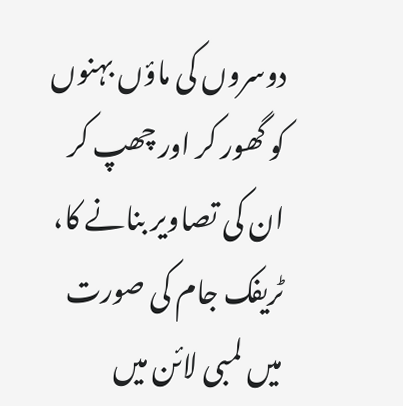دوسروں کی ماؤں بہنوں کو گھور کر اور چھپ کر ان کی تصاویر بنانے کا، ٹریفک جام کی صورت میں لمبی لائن میں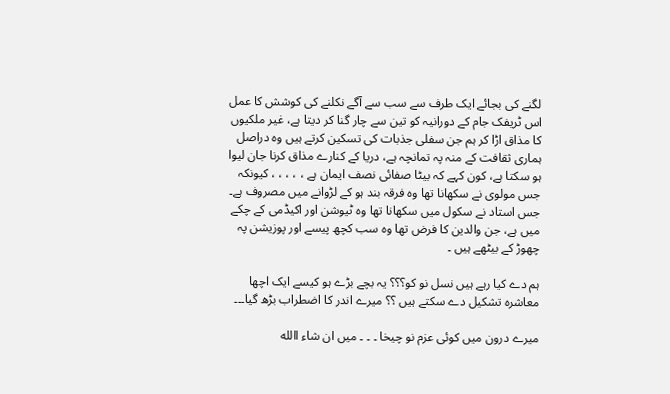لگنے کی بجائے ایک طرف سے سب سے آگے نکلنے کی کوشش کا عمل اس ٹریفک جام کے دورانیہ کو تین سے چار گنا کر دیتا ہے، غیر ملکیوں کا مذاق اڑا کر ہم جن سفلی جذبات کی تسکین کرتے ہیں وہ دراصل ہماری ثقافت کے منہ پہ تمانچہ ہے، دریا کے کنارے مذاق کرنا جان لیوا ہو سکتا ہے، کون کہے کہ بیٹا صفائی نصف ایمان ہے ، ، ، ، ، کیونکہ جس مولوی نے سکھانا تھا وہ فرقہ بند ہو کے لڑوانے میں مصروف ہے۔ جس استاد نے سکول میں سکھانا تھا وہ ٹیوشن اور اکیڈمی کے چکے میں ہے، جن والدین کا فرض تھا وہ سب کچھ پیسے اور پوزیشن پہ چھوڑ کے بیٹھے ہیں ۔

ہم دے کیا رہے ہیں نسل نو کو؟؟؟ یہ بچے بڑے ہو کیسے ایک اچھا معاشرہ تشکیل دے سکتے ہیں ؟؟ میرے اندر کا اضطراب بڑھ گیا۔۔۔

میرے درون میں کوئی عزم نو چیخا ۔ ۔ ۔ میں ان شاء االله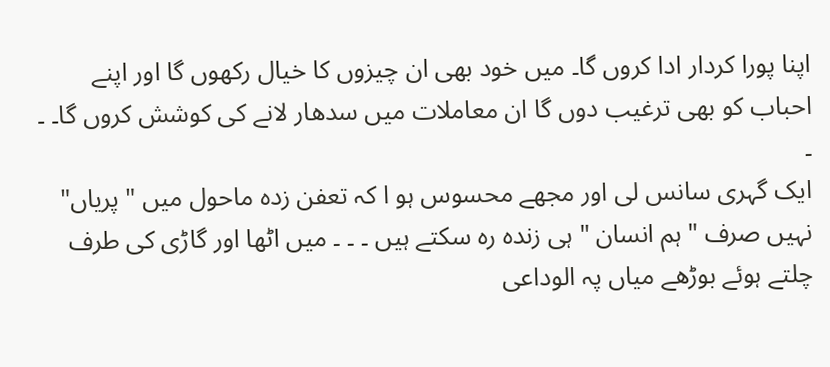اپنا پورا کردار ادا کروں گا۔ میں خود بھی ان چیزوں کا خیال رکھوں گا اور اپنے احباب کو بھی ترغیب دوں گا ان معاملات میں سدھار لانے کی کوشش کروں گا۔ ۔ ۔
ایک گہری سانس لی اور مجھے محسوس ہو ا کہ تعفن زدہ ماحول میں " پریاں" نہیں صرف " ہم انسان " ہی زندہ رہ سکتے ہیں ۔ ۔ ۔ میں اٹھا اور گاڑی کی طرف چلتے ہوئے بوڑھے میاں پہ الوداعی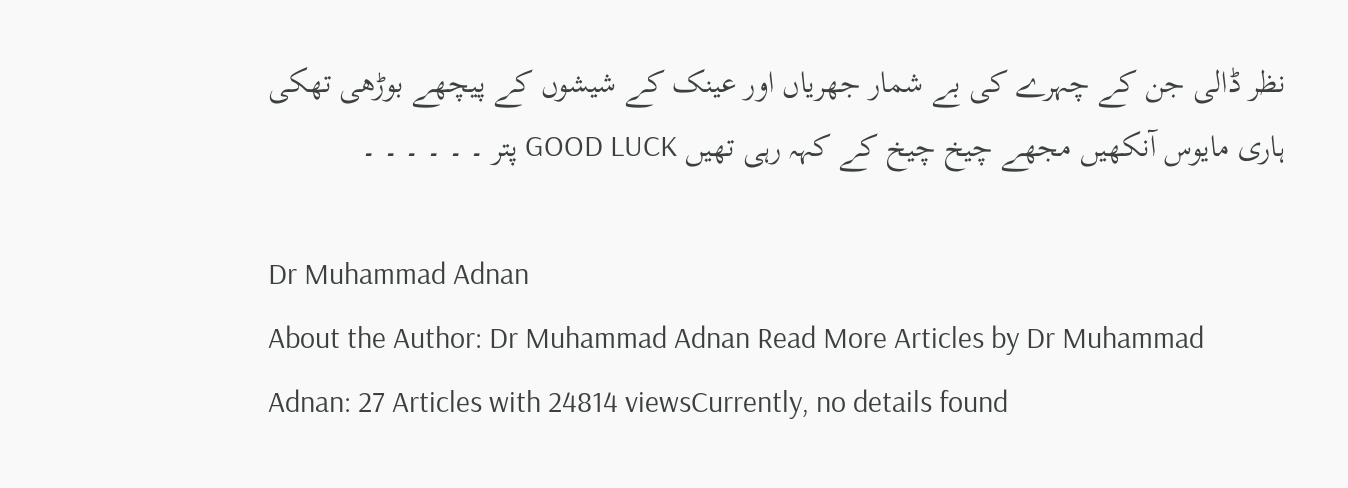نظر ڈالی جن کے چہرے کی بے شمار جھریاں اور عینک کے شیشوں کے پیچھے بوڑھی تھکی ہاری مایوس آنکھیں مجھے چیخ چیخ کے کہہ رہی تھیں GOOD LUCK پتر ۔ ۔ ۔ ۔ ۔ ۔

Dr Muhammad Adnan
About the Author: Dr Muhammad Adnan Read More Articles by Dr Muhammad Adnan: 27 Articles with 24814 viewsCurrently, no details found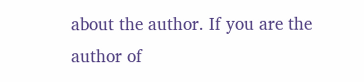about the author. If you are the author of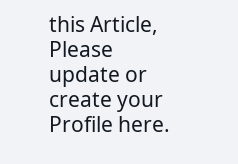this Article, Please update or create your Profile here.